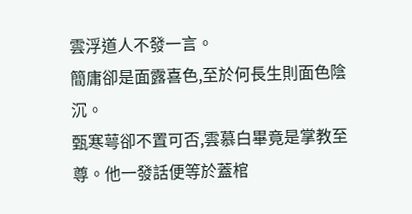雲浮道人不發一言。
簡庸卻是面露喜色,至於何長生則面色陰沉。
甄寒萼卻不置可否,雲慕白畢竟是掌教至尊。他一發話便等於蓋棺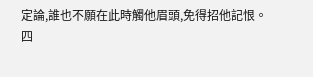定論,誰也不願在此時觸他眉頭,免得招他記恨。
四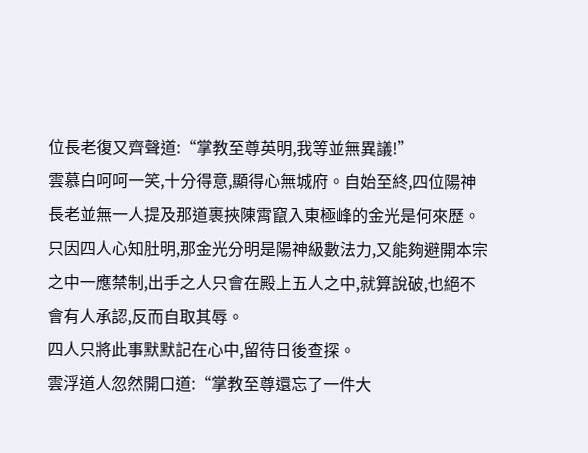位長老復又齊聲道:“掌教至尊英明,我等並無異議!”
雲慕白呵呵一笑,十分得意,顯得心無城府。自始至終,四位陽神長老並無一人提及那道裹挾陳霄竄入東極峰的金光是何來歷。
只因四人心知肚明,那金光分明是陽神級數法力,又能夠避開本宗之中一應禁制,出手之人只會在殿上五人之中,就算說破,也絕不會有人承認,反而自取其辱。
四人只將此事默默記在心中,留待日後查探。
雲浮道人忽然開口道:“掌教至尊還忘了一件大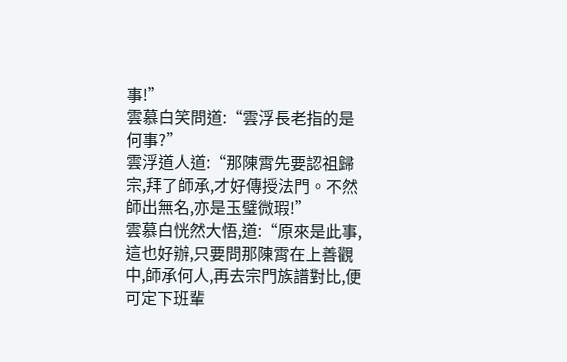事!”
雲慕白笑問道:“雲浮長老指的是何事?”
雲浮道人道:“那陳霄先要認祖歸宗,拜了師承,才好傳授法門。不然師出無名,亦是玉璧微瑕!”
雲慕白恍然大悟,道:“原來是此事,這也好辦,只要問那陳霄在上善觀中,師承何人,再去宗門族譜對比,便可定下班輩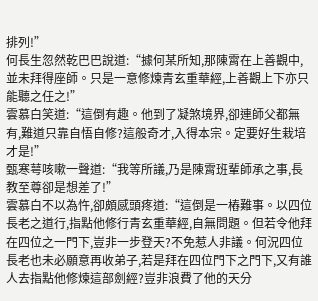排列!”
何長生忽然乾巴巴說道:“據何某所知,那陳霄在上善觀中,並未拜得座師。只是一意修煉青玄重華經,上善觀上下亦只能聽之任之!”
雲慕白笑道:“這倒有趣。他到了凝煞境界,卻連師父都無有,難道只靠自悟自修?這般奇才,入得本宗。定要好生栽培才是!”
甄寒萼咳嗽一聲道:“我等所議,乃是陳霄班輩師承之事,長教至尊卻是想差了!”
雲慕白不以為忤,卻頗感頭疼道:“這倒是一樁難事。以四位長老之道行,指點他修行青玄重華經,自無問題。但若令他拜在四位之一門下,豈非一步登天?不免惹人非議。何況四位長老也未必願意再收弟子,若是拜在四位門下之門下,又有誰人去指點他修煉這部劍經?豈非浪費了他的天分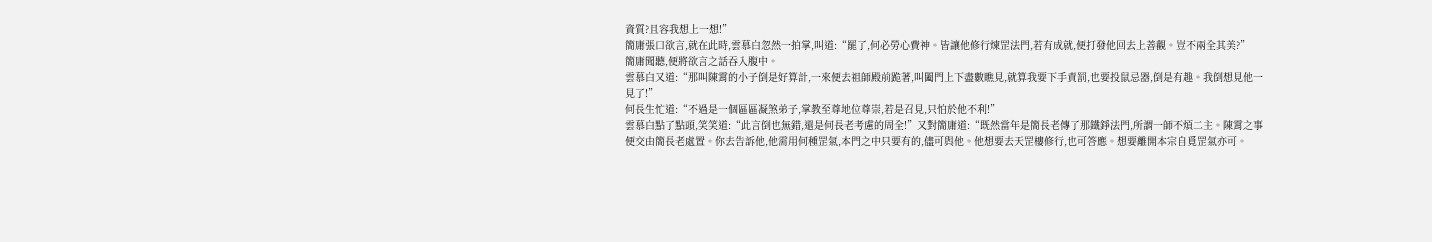資質?且容我想上一想!”
簡庸張口欲言,就在此時,雲慕白忽然一拍掌,叫道:“罷了,何必勞心費神。皆讓他修行煉罡法門,若有成就,便打發他回去上善觀。豈不兩全其美?”
簡庸聞聽,便將欲言之話吞入腹中。
雲慕白又道:“那叫陳霄的小子倒是好算計,一來便去祖師殿前跪著,叫闔門上下盡數瞧見,就算我要下手責罰,也要投鼠忌器,倒是有趣。我倒想見他一見了!”
何長生忙道:“不過是一個區區凝煞弟子,掌教至尊地位尊崇,若是召見,只怕於他不利!”
雲慕白點了點頭,笑笑道:“此言倒也無錯,還是何長老考慮的周全!”又對簡庸道:“既然當年是簡長老傳了那鐵錚法門,所謂一師不煩二主。陳霄之事便交由簡長老處置。你去告訴他,他需用何種罡氣,本門之中只要有的,儘可與他。他想要去天罡樓修行,也可答應。想要離開本宗自覓罡氣亦可。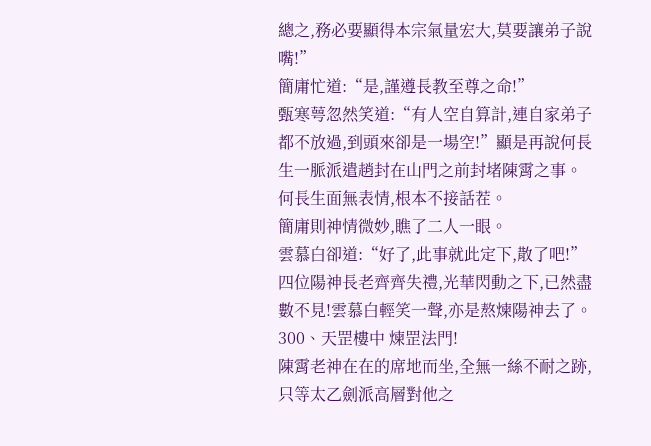總之,務必要顯得本宗氣量宏大,莫要讓弟子說嘴!”
簡庸忙道:“是,謹遵長教至尊之命!”
甄寒萼忽然笑道:“有人空自算計,連自家弟子都不放過,到頭來卻是一場空!”顯是再說何長生一脈派遣趙封在山門之前封堵陳霄之事。
何長生面無表情,根本不接話茬。
簡庸則神情微妙,瞧了二人一眼。
雲慕白卻道:“好了,此事就此定下,散了吧!”
四位陽神長老齊齊失禮,光華閃動之下,已然盡數不見!雲慕白輕笑一聲,亦是熬煉陽神去了。
300、天罡樓中 煉罡法門!
陳霄老神在在的席地而坐,全無一絲不耐之跡,只等太乙劍派高層對他之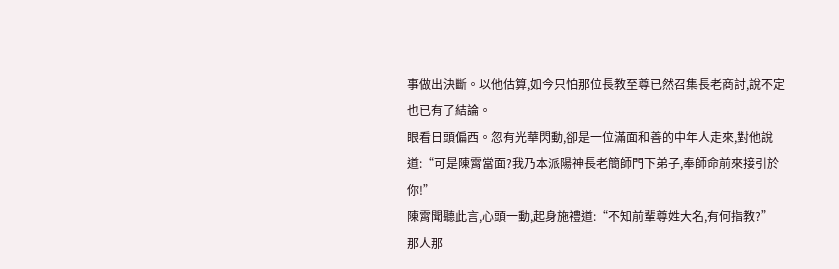事做出決斷。以他估算,如今只怕那位長教至尊已然召集長老商討,說不定也已有了結論。
眼看日頭偏西。忽有光華閃動,卻是一位滿面和善的中年人走來,對他說道:“可是陳霄當面?我乃本派陽神長老簡師門下弟子,奉師命前來接引於你!”
陳霄聞聽此言,心頭一動,起身施禮道:“不知前輩尊姓大名,有何指教?”
那人那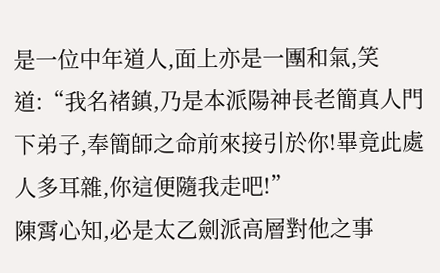是一位中年道人,面上亦是一團和氣,笑道:“我名褚鎮,乃是本派陽神長老簡真人門下弟子,奉簡師之命前來接引於你!畢竟此處人多耳雜,你這便隨我走吧!”
陳霄心知,必是太乙劍派高層對他之事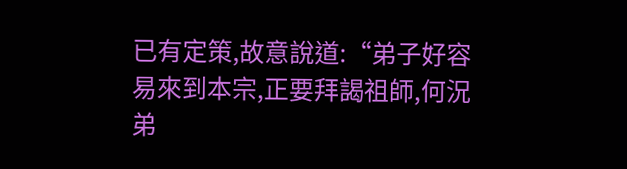已有定策,故意說道:“弟子好容易來到本宗,正要拜謁祖師,何況弟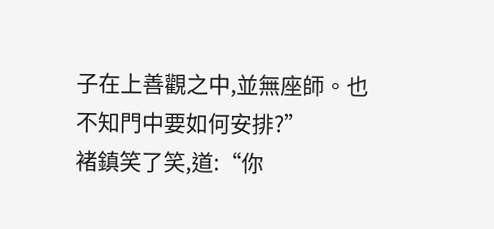子在上善觀之中,並無座師。也不知門中要如何安排?”
褚鎮笑了笑,道:“你